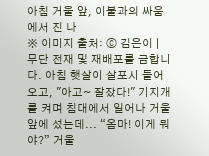아침 거울 앞, 이불과의 싸움에서 진 나
※ 이미지 출처: ⓒ 김은이 | 무단 전재 및 재배포를 금합니다. 아침 햇살이 살포시 들어오고, "아고~ 잘잤다!" 기지개를 켜며 침대에서 일어나 거울 앞에 섰는데... “옴마! 이게 뭐야?” 거울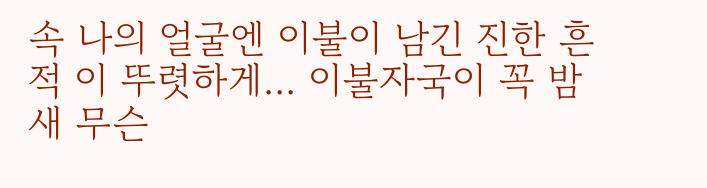속 나의 얼굴엔 이불이 남긴 진한 흔적 이 뚜렷하게... 이불자국이 꼭 밤새 무슨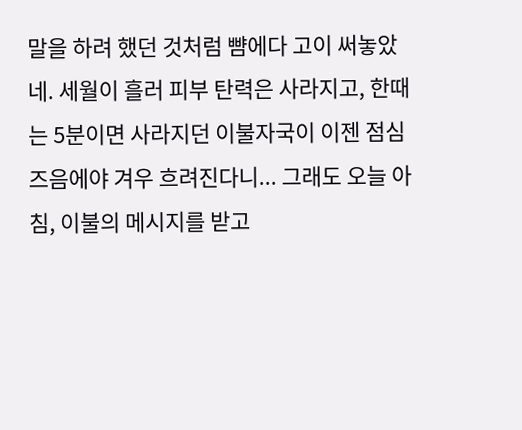말을 하려 했던 것처럼 뺨에다 고이 써놓았네. 세월이 흘러 피부 탄력은 사라지고, 한때는 5분이면 사라지던 이불자국이 이젠 점심 즈음에야 겨우 흐려진다니... 그래도 오늘 아침, 이불의 메시지를 받고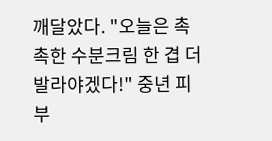깨달았다. "오늘은 촉촉한 수분크림 한 겹 더 발라야겠다!" 중년 피부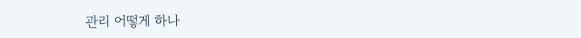관리 어떻게 하나